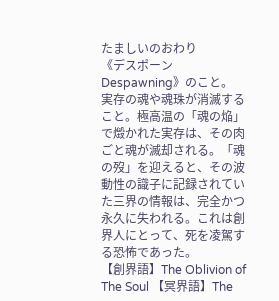たましいのおわり
《デスポーン Despawning》のこと。
実存の魂や魂珠が消滅すること。極高温の「魂の焔」で燬かれた実存は、その肉ごと魂が滅却される。「魂の歿」を迎えると、その波動性の識子に記録されていた三界の情報は、完全かつ永久に失われる。これは創界人にとって、死を凌駕する恐怖であった。
【創界語】The Oblivion of The Soul 【冥界語】The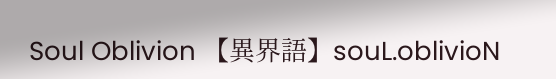Soul Oblivion 【異界語】souL.oblivioN